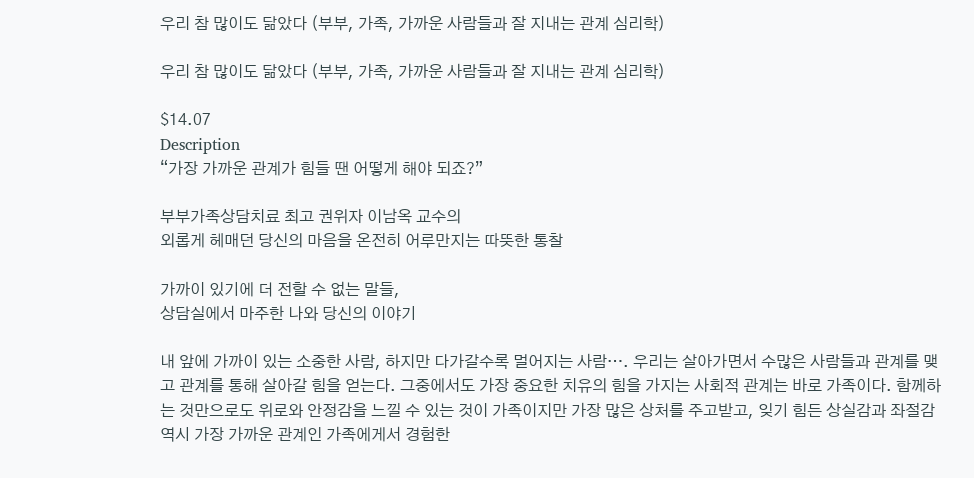우리 참 많이도 닮았다 (부부, 가족, 가까운 사람들과 잘 지내는 관계 심리학)

우리 참 많이도 닮았다 (부부, 가족, 가까운 사람들과 잘 지내는 관계 심리학)

$14.07
Description
“가장 가까운 관계가 힘들 땐 어떻게 해야 되죠?”

부부가족상담치료 최고 권위자 이남옥 교수의
외롭게 헤매던 당신의 마음을 온전히 어루만지는 따뜻한 통찰

가까이 있기에 더 전할 수 없는 말들,
상담실에서 마주한 나와 당신의 이야기

내 앞에 가까이 있는 소중한 사람, 하지만 다가갈수록 멀어지는 사람…. 우리는 살아가면서 수많은 사람들과 관계를 맺고 관계를 통해 살아갈 힘을 얻는다. 그중에서도 가장 중요한 치유의 힘을 가지는 사회적 관계는 바로 가족이다. 함께하는 것만으로도 위로와 안정감을 느낄 수 있는 것이 가족이지만 가장 많은 상처를 주고받고, 잊기 힘든 상실감과 좌절감 역시 가장 가까운 관계인 가족에게서 경험한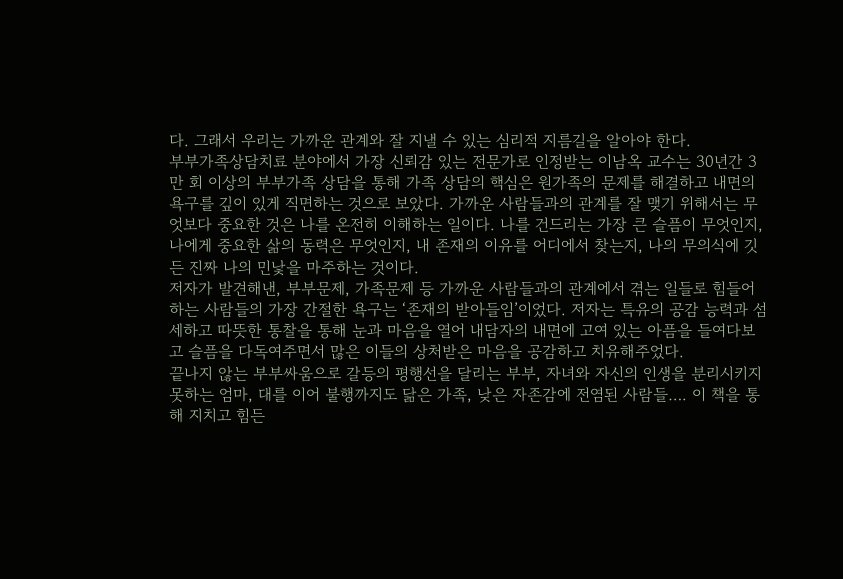다. 그래서 우리는 가까운 관계와 잘 지낼 수 있는 심리적 지름길을 알아야 한다.
부부가족상담치료 분야에서 가장 신뢰감 있는 전문가로 인정받는 이남옥 교수는 30년간 3만 회 이상의 부부가족 상담을 통해 가족 상담의 핵심은 원가족의 문제를 해결하고 내면의 욕구를 깊이 있게 직면하는 것으로 보았다. 가까운 사람들과의 관계를 잘 맺기 위해서는 무엇보다 중요한 것은 나를 온전히 이해하는 일이다. 나를 건드리는 가장 큰 슬픔이 무엇인지, 나에게 중요한 삶의 동력은 무엇인지, 내 존재의 이유를 어디에서 찾는지, 나의 무의식에 깃든 진짜 나의 민낯을 마주하는 것이다.
저자가 발견해낸, 부부문제, 가족문제 등 가까운 사람들과의 관계에서 겪는 일들로 힘들어하는 사람들의 가장 간절한 욕구는 ‘존재의 받아들임’이었다. 저자는 특유의 공감 능력과 섬세하고 따뜻한 통찰을 통해 눈과 마음을 열어 내담자의 내면에 고여 있는 아픔을 들여다보고 슬픔을 다독여주면서 많은 이들의 상처받은 마음을 공감하고 치유해주었다.
끝나지 않는 부부싸움으로 갈등의 평행선을 달리는 부부, 자녀와 자신의 인생을 분리시키지 못하는 엄마, 대를 이어 불행까지도 닮은 가족, 낮은 자존감에 전염된 사람들…. 이 책을 통해 지치고 힘든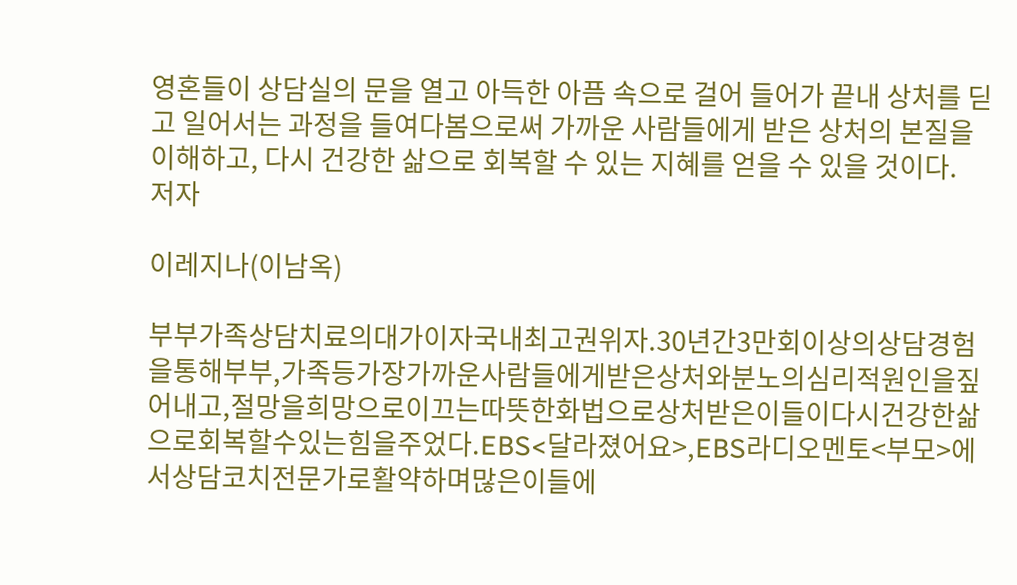영혼들이 상담실의 문을 열고 아득한 아픔 속으로 걸어 들어가 끝내 상처를 딛고 일어서는 과정을 들여다봄으로써 가까운 사람들에게 받은 상처의 본질을 이해하고, 다시 건강한 삶으로 회복할 수 있는 지혜를 얻을 수 있을 것이다.
저자

이레지나(이남옥)

부부가족상담치료의대가이자국내최고권위자.30년간3만회이상의상담경험을통해부부,가족등가장가까운사람들에게받은상처와분노의심리적원인을짚어내고,절망을희망으로이끄는따뜻한화법으로상처받은이들이다시건강한삶으로회복할수있는힘을주었다.EBS<달라졌어요>,EBS라디오멘토<부모>에서상담코치전문가로활약하며많은이들에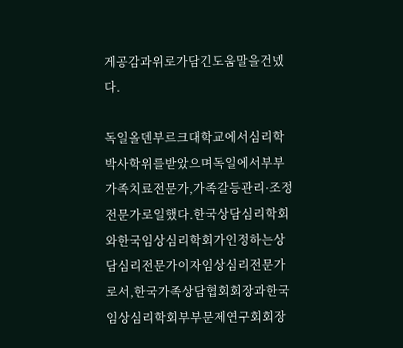게공감과위로가담긴도움말을건넸다.

독일올덴부르크대학교에서심리학박사학위를받았으며독일에서부부가족치료전문가,가족갈등관리·조정전문가로일했다.한국상담심리학회와한국임상심리학회가인정하는상담심리전문가이자임상심리전문가로서,한국가족상담협회회장과한국임상심리학회부부문제연구회회장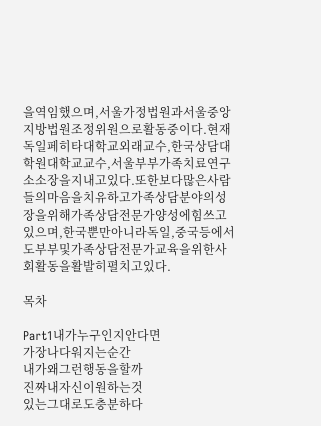을역임했으며,서울가정법원과서울중앙지방법원조정위원으로활동중이다.현재독일페히타대학교외래교수,한국상담대학원대학교교수,서울부부가족치료연구소소장을지내고있다.또한보다많은사람들의마음을치유하고가족상담분야의성장을위해가족상담전문가양성에힘쓰고있으며,한국뿐만아니라독일,중국등에서도부부및가족상담전문가교육을위한사회활동을활발히펼치고있다.

목차

Part1내가누구인지안다면
가장나다워지는순간
내가왜그런행동을할까
진짜내자신이원하는것
있는그대로도충분하다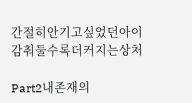간절히안기고싶었던아이
감춰둘수록더커지는상처

Part2내존재의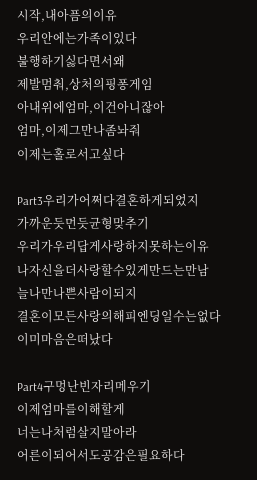시작,내아픔의이유
우리안에는가족이있다
불행하기싫다면서왜
제발멈춰,상처의핑퐁게임
아내위에엄마,이건아니잖아
엄마,이제그만나좀놔줘
이제는홀로서고싶다

Part3우리가어쩌다결혼하게되었지
가까운듯먼듯균형맞추기
우리가우리답게사랑하지못하는이유
나자신을더사랑할수있게만드는만남
늘나만나쁜사람이되지
결혼이모든사랑의해피엔딩일수는없다
이미마음은떠났다

Part4구멍난빈자리메우기
이제엄마를이해할게
너는나처럼살지말아라
어른이되어서도공감은필요하다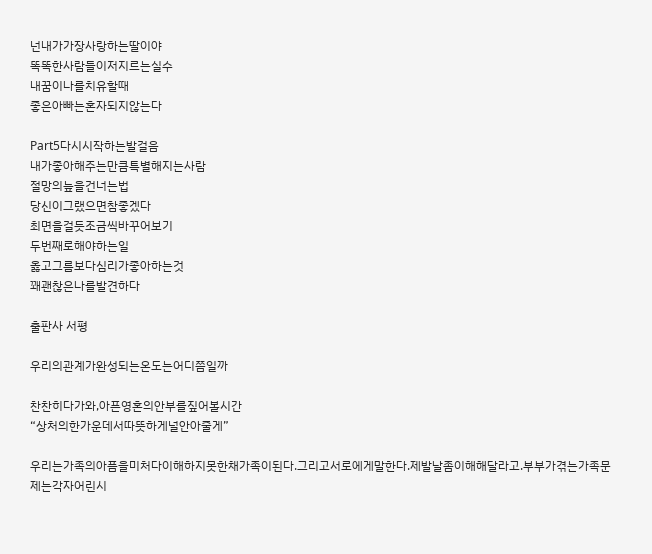넌내가가장사랑하는딸이야
똑똑한사람들이저지르는실수
내꿈이나를치유할때
좋은아빠는혼자되지않는다

Part5다시시작하는발걸음
내가좋아해주는만큼특별해지는사람
절망의늪을건너는법
당신이그랬으면참좋겠다
최면을걸듯조금씩바꾸어보기
두번째로해야하는일
옳고그름보다심리가좋아하는것
꽤괜찮은나를발견하다

출판사 서평

우리의관계가완성되는온도는어디쯤일까

찬찬히다가와,아픈영혼의안부를짚어볼시간
“상처의한가운데서따뜻하게널안아줄게”

우리는가족의아픔을미처다이해하지못한채가족이된다.그리고서로에게말한다.제발날좀이해해달라고.부부가겪는가족문제는각자어린시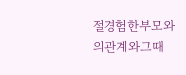절경험한부모와의관계와그때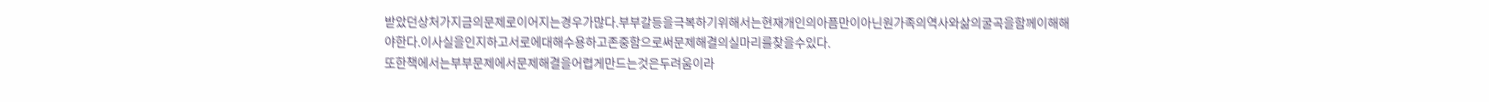받았던상처가지금의문제로이어지는경우가많다.부부갈등을극복하기위해서는현재개인의아픔만이아닌원가족의역사와삶의굴곡을함께이해해야한다.이사실을인지하고서로에대해수용하고존중함으로써문제해결의실마리를찾을수있다.
또한책에서는부부문제에서문제해결을어렵게만드는것은두려움이라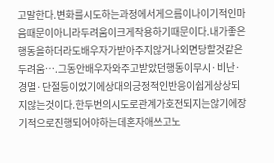고말한다.변화를시도하는과정에서게으름이나이기적인마음때문이아니라두려움이크게작용하기때문이다.내가좋은행동을하더라도배우자가받아주지않거나외면당할것같은두려움….그동안배우자와주고받았던행동이무시·비난·경멸·단절등이었기에상대의긍정적인반응이쉽게상상되지않는것이다.한두번의시도로관계가호전되지는않기에장기적으로진행되어야하는데혼자애쓰고노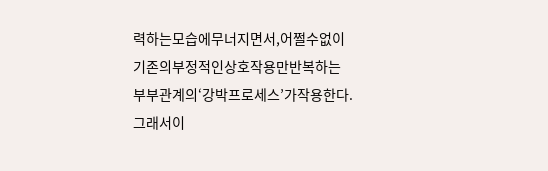력하는모습에무너지면서,어쩔수없이기존의부정적인상호작용만반복하는부부관계의‘강박프로세스’가작용한다.그래서이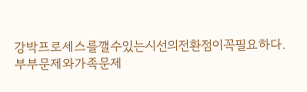강박프로세스를깰수있는시선의전환점이꼭필요하다.
부부문제와가족문제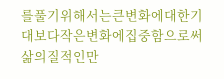를풀기위해서는큰변화에대한기대보다작은변화에집중함으로써삶의질적인만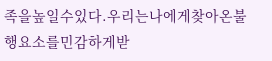족을높일수있다.우리는나에게찾아온불행요소를민감하게받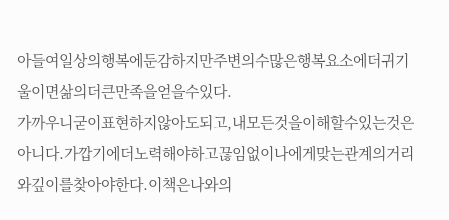아들여일상의행복에둔감하지만주변의수많은행복요소에더귀기울이면삶의더큰만족을얻을수있다.
가까우니굳이표현하지않아도되고,내모든것을이해할수있는것은아니다.가깝기에더노력해야하고끊임없이나에게맞는관계의거리와깊이를찾아야한다.이책은나와의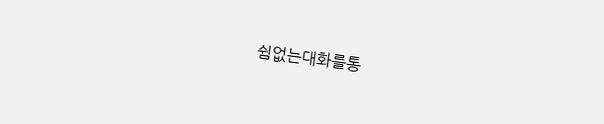쉼없는대화를통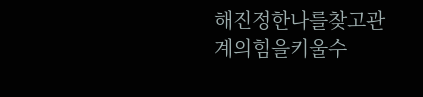해진정한나를찾고관계의힘을키울수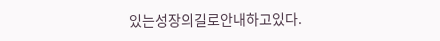있는성장의길로안내하고있다.